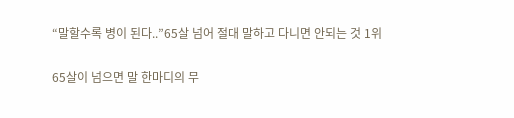“말할수록 병이 된다..”65살 넘어 절대 말하고 다니면 안되는 것 1위

65살이 넘으면 말 한마디의 무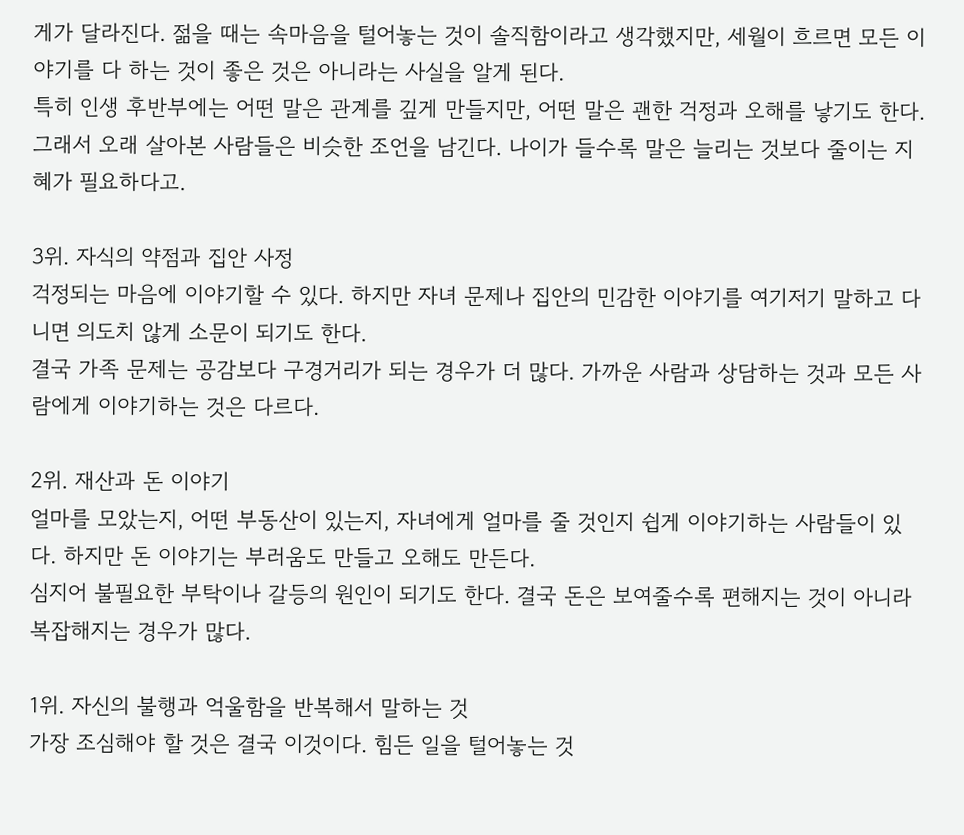게가 달라진다. 젊을 때는 속마음을 털어놓는 것이 솔직함이라고 생각했지만, 세월이 흐르면 모든 이야기를 다 하는 것이 좋은 것은 아니라는 사실을 알게 된다.
특히 인생 후반부에는 어떤 말은 관계를 깊게 만들지만, 어떤 말은 괜한 걱정과 오해를 낳기도 한다. 그래서 오래 살아본 사람들은 비슷한 조언을 남긴다. 나이가 들수록 말은 늘리는 것보다 줄이는 지혜가 필요하다고.

3위. 자식의 약점과 집안 사정
걱정되는 마음에 이야기할 수 있다. 하지만 자녀 문제나 집안의 민감한 이야기를 여기저기 말하고 다니면 의도치 않게 소문이 되기도 한다.
결국 가족 문제는 공감보다 구경거리가 되는 경우가 더 많다. 가까운 사람과 상담하는 것과 모든 사람에게 이야기하는 것은 다르다.

2위. 재산과 돈 이야기
얼마를 모았는지, 어떤 부동산이 있는지, 자녀에게 얼마를 줄 것인지 쉽게 이야기하는 사람들이 있다. 하지만 돈 이야기는 부러움도 만들고 오해도 만든다.
심지어 불필요한 부탁이나 갈등의 원인이 되기도 한다. 결국 돈은 보여줄수록 편해지는 것이 아니라 복잡해지는 경우가 많다.

1위. 자신의 불행과 억울함을 반복해서 말하는 것
가장 조심해야 할 것은 결국 이것이다. 힘든 일을 털어놓는 것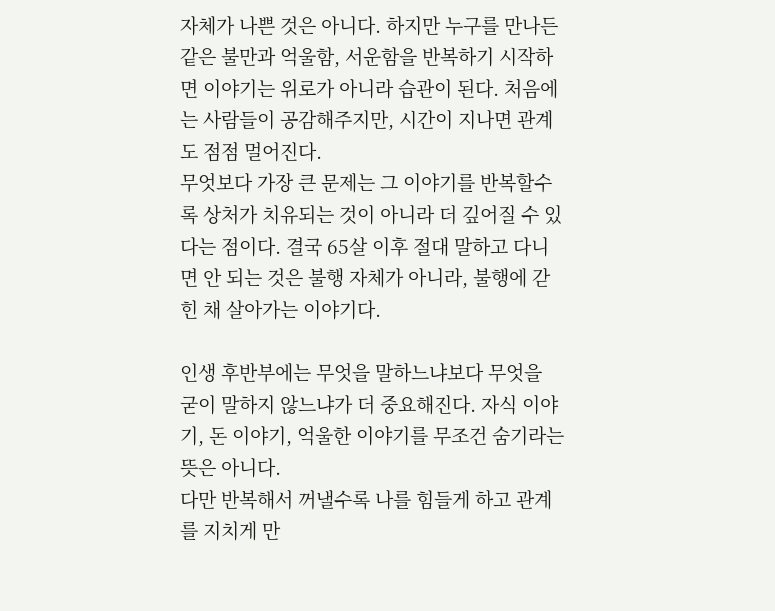자체가 나쁜 것은 아니다. 하지만 누구를 만나든 같은 불만과 억울함, 서운함을 반복하기 시작하면 이야기는 위로가 아니라 습관이 된다. 처음에는 사람들이 공감해주지만, 시간이 지나면 관계도 점점 멀어진다.
무엇보다 가장 큰 문제는 그 이야기를 반복할수록 상처가 치유되는 것이 아니라 더 깊어질 수 있다는 점이다. 결국 65살 이후 절대 말하고 다니면 안 되는 것은 불행 자체가 아니라, 불행에 갇힌 채 살아가는 이야기다.

인생 후반부에는 무엇을 말하느냐보다 무엇을 굳이 말하지 않느냐가 더 중요해진다. 자식 이야기, 돈 이야기, 억울한 이야기를 무조건 숨기라는 뜻은 아니다.
다만 반복해서 꺼낼수록 나를 힘들게 하고 관계를 지치게 만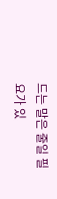드는 말은 줄일 필요가 있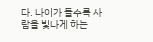다. 나이가 들수록 사람을 빛나게 하는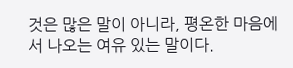것은 많은 말이 아니라, 평온한 마음에서 나오는 여유 있는 말이다.